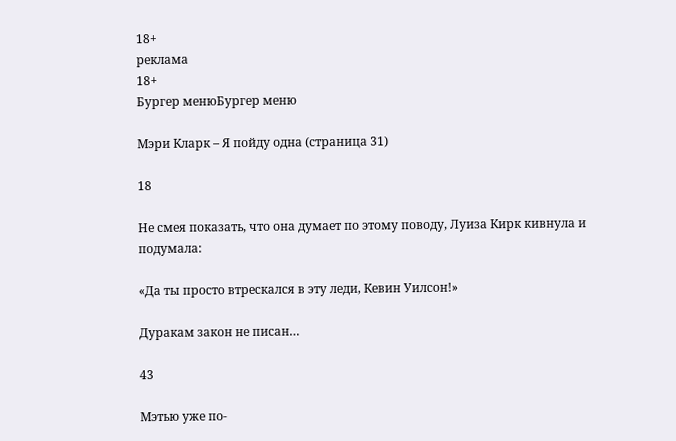18+
реклама
18+
Бургер менюБургер меню

Мэри Кларк – Я пойду одна (страница 31)

18

Не смея показать, что она думает по этому поводу, Луиза Кирк кивнула и подумала:

«Да ты просто втрескался в эту леди, Кевин Уилсон!»

Дуракам закон не писан…

43

Мэтью уже по-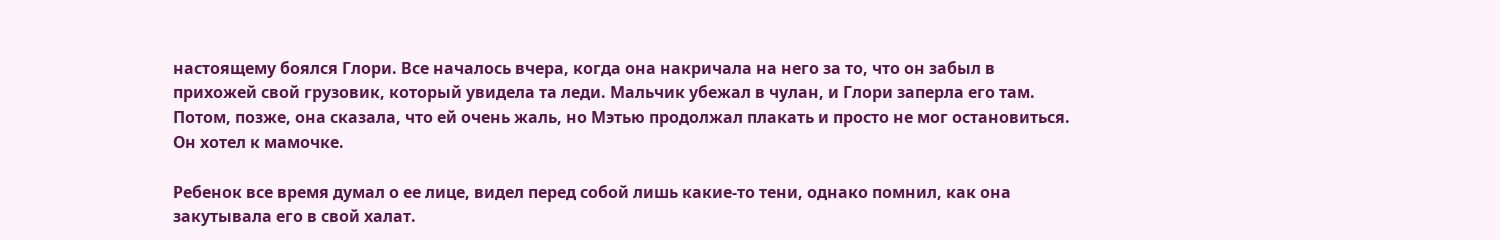настоящему боялся Глори. Все началось вчера, когда она накричала на него за то, что он забыл в прихожей свой грузовик, который увидела та леди. Мальчик убежал в чулан, и Глори заперла его там. Потом, позже, она сказала, что ей очень жаль, но Мэтью продолжал плакать и просто не мог остановиться. Он хотел к мамочке.

Ребенок все время думал о ее лице, видел перед собой лишь какие-то тени, однако помнил, как она закутывала его в свой халат.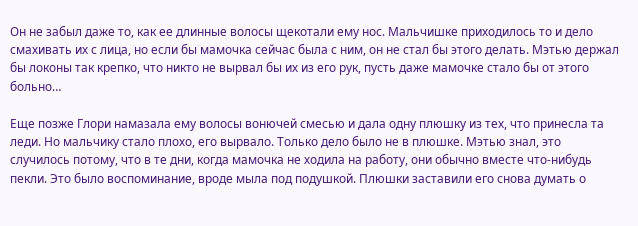Он не забыл даже то, как ее длинные волосы щекотали ему нос. Мальчишке приходилось то и дело смахивать их с лица, но если бы мамочка сейчас была с ним, он не стал бы этого делать. Мэтью держал бы локоны так крепко, что никто не вырвал бы их из его рук, пусть даже мамочке стало бы от этого больно…

Еще позже Глори намазала ему волосы вонючей смесью и дала одну плюшку из тех, что принесла та леди. Но мальчику стало плохо, его вырвало. Только дело было не в плюшке. Мэтью знал, это случилось потому, что в те дни, когда мамочка не ходила на работу, они обычно вместе что-нибудь пекли. Это было воспоминание, вроде мыла под подушкой. Плюшки заставили его снова думать о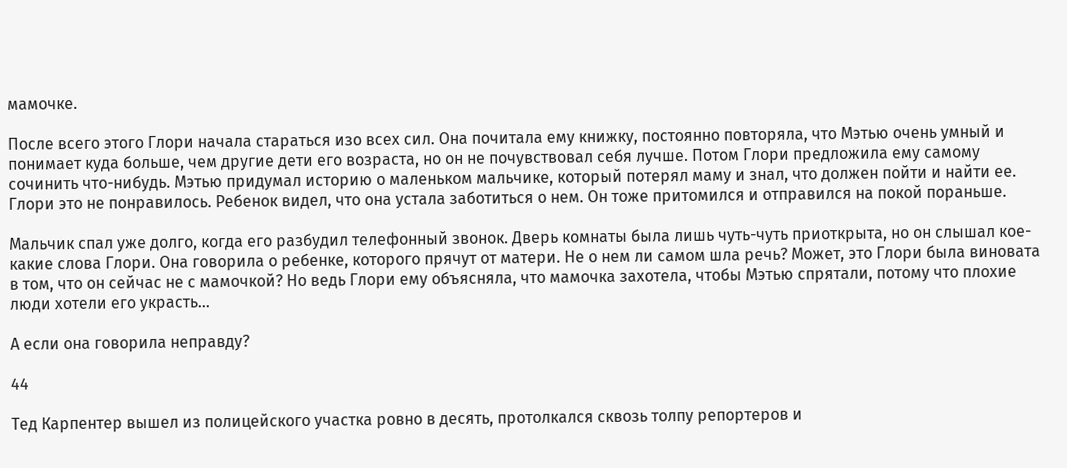мамочке.

После всего этого Глори начала стараться изо всех сил. Она почитала ему книжку, постоянно повторяла, что Мэтью очень умный и понимает куда больше, чем другие дети его возраста, но он не почувствовал себя лучше. Потом Глори предложила ему самому сочинить что-нибудь. Мэтью придумал историю о маленьком мальчике, который потерял маму и знал, что должен пойти и найти ее. Глори это не понравилось. Ребенок видел, что она устала заботиться о нем. Он тоже притомился и отправился на покой пораньше.

Мальчик спал уже долго, когда его разбудил телефонный звонок. Дверь комнаты была лишь чуть-чуть приоткрыта, но он слышал кое-какие слова Глори. Она говорила о ребенке, которого прячут от матери. Не о нем ли самом шла речь? Может, это Глори была виновата в том, что он сейчас не с мамочкой? Но ведь Глори ему объясняла, что мамочка захотела, чтобы Мэтью спрятали, потому что плохие люди хотели его украсть…

А если она говорила неправду?

44

Тед Карпентер вышел из полицейского участка ровно в десять, протолкался сквозь толпу репортеров и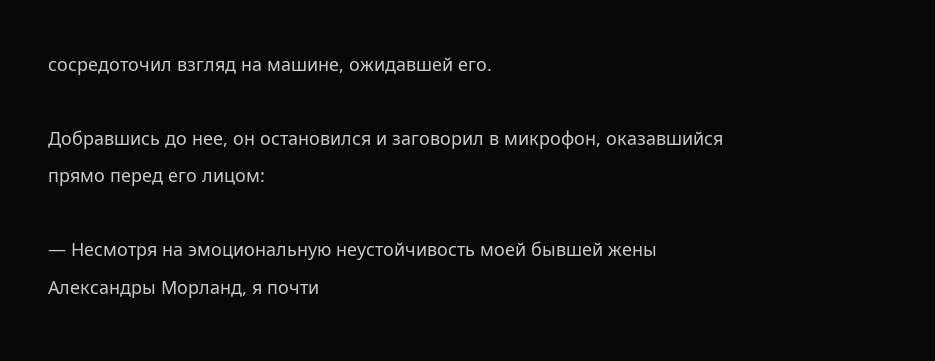сосредоточил взгляд на машине, ожидавшей его.

Добравшись до нее, он остановился и заговорил в микрофон, оказавшийся прямо перед его лицом:

— Несмотря на эмоциональную неустойчивость моей бывшей жены Александры Морланд, я почти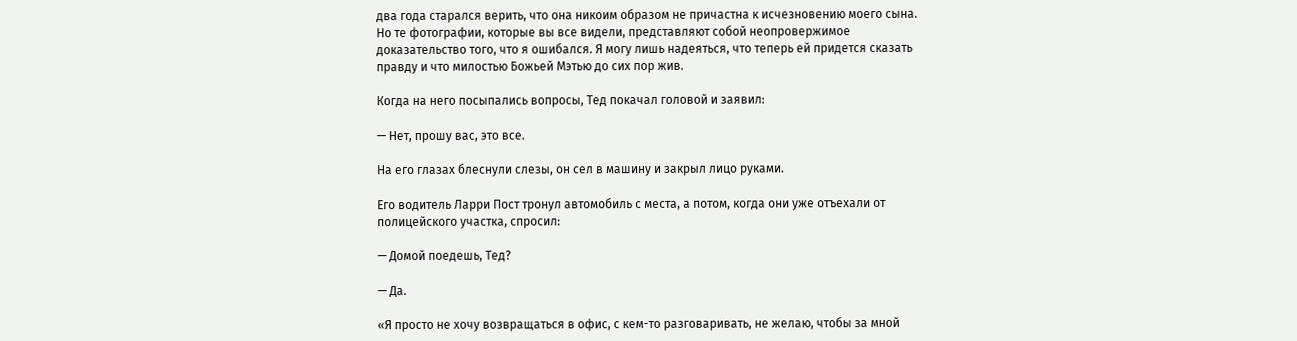два года старался верить, что она никоим образом не причастна к исчезновению моего сына. Но те фотографии, которые вы все видели, представляют собой неопровержимое доказательство того, что я ошибался. Я могу лишь надеяться, что теперь ей придется сказать правду и что милостью Божьей Мэтью до сих пор жив.

Когда на него посыпались вопросы, Тед покачал головой и заявил:

— Нет, прошу вас, это все.

На его глазах блеснули слезы, он сел в машину и закрыл лицо руками.

Его водитель Ларри Пост тронул автомобиль с места, а потом, когда они уже отъехали от полицейского участка, спросил:

— Домой поедешь, Тед?

— Да.

«Я просто не хочу возвращаться в офис, с кем-то разговаривать, не желаю, чтобы за мной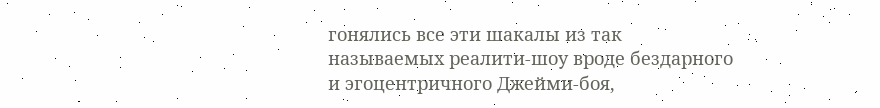гонялись все эти шакалы из так называемых реалити-шоу вроде бездарного и эгоцентричного Джейми-боя,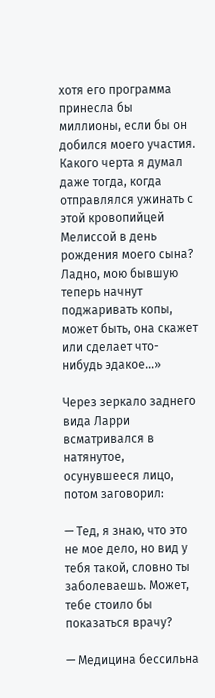хотя его программа принесла бы миллионы, если бы он добился моего участия. Какого черта я думал даже тогда, когда отправлялся ужинать с этой кровопийцей Мелиссой в день рождения моего сына? Ладно, мою бывшую теперь начнут поджаривать копы, может быть, она скажет или сделает что-нибудь эдакое…»

Через зеркало заднего вида Ларри всматривался в натянутое, осунувшееся лицо, потом заговорил:

— Тед, я знаю, что это не мое дело, но вид у тебя такой, словно ты заболеваешь. Может, тебе стоило бы показаться врачу?

— Медицина бессильна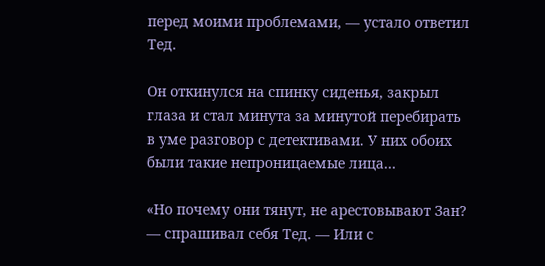перед моими проблемами, — устало ответил Тед.

Он откинулся на спинку сиденья, закрыл глаза и стал минута за минутой перебирать в уме разговор с детективами. У них обоих были такие непроницаемые лица…

«Но почему они тянут, не арестовывают Зан? — спрашивал себя Тед. — Или с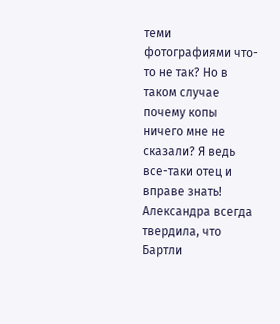теми фотографиями что-то не так? Но в таком случае почему копы ничего мне не сказали? Я ведь все-таки отец и вправе знать! Александра всегда твердила, что Бартли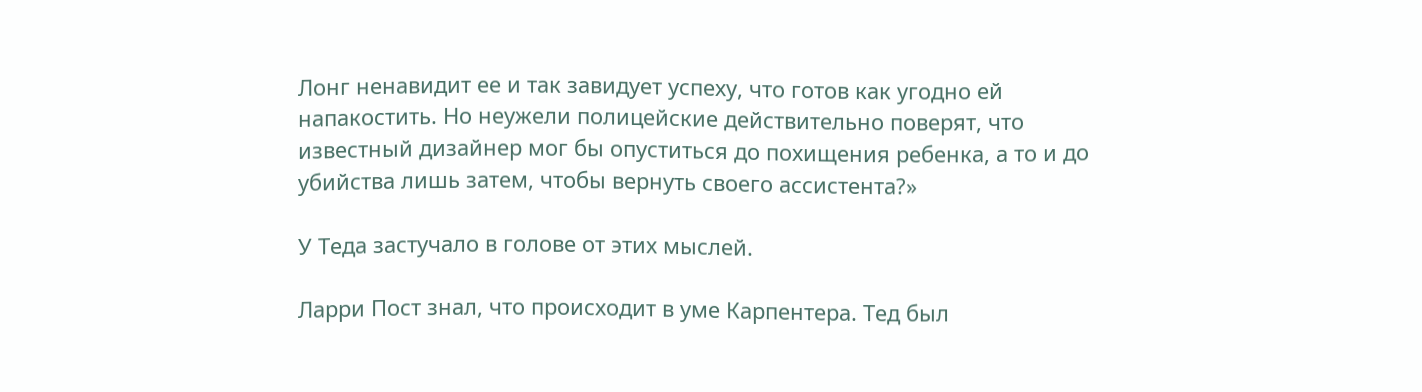Лонг ненавидит ее и так завидует успеху, что готов как угодно ей напакостить. Но неужели полицейские действительно поверят, что известный дизайнер мог бы опуститься до похищения ребенка, а то и до убийства лишь затем, чтобы вернуть своего ассистента?»

У Теда застучало в голове от этих мыслей.

Ларри Пост знал, что происходит в уме Карпентера. Тед был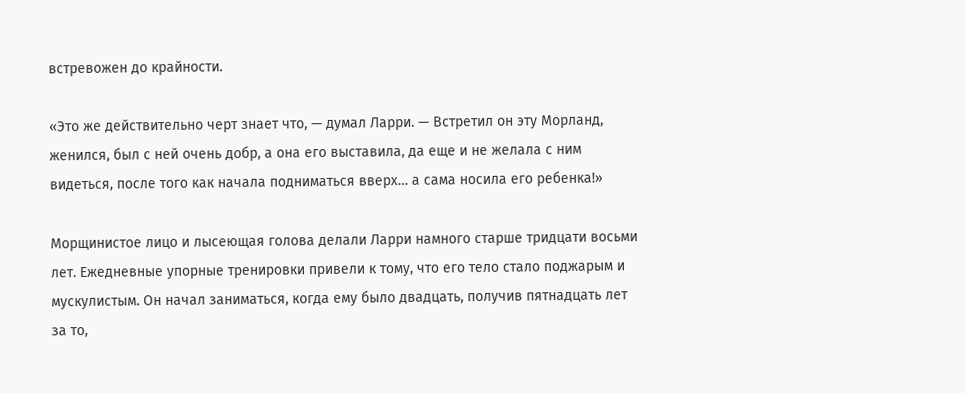встревожен до крайности.

«Это же действительно черт знает что, — думал Ларри. — Встретил он эту Морланд, женился, был с ней очень добр, а она его выставила, да еще и не желала с ним видеться, после того как начала подниматься вверх… а сама носила его ребенка!»

Морщинистое лицо и лысеющая голова делали Ларри намного старше тридцати восьми лет. Ежедневные упорные тренировки привели к тому, что его тело стало поджарым и мускулистым. Он начал заниматься, когда ему было двадцать, получив пятнадцать лет за то,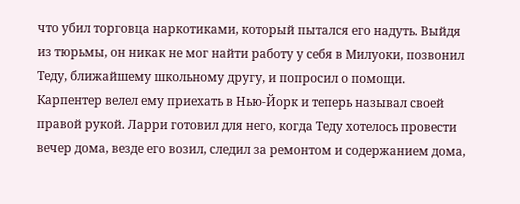что убил торговца наркотиками, который пытался его надуть. Выйдя из тюрьмы, он никак не мог найти работу у себя в Милуоки, позвонил Теду, ближайшему школьному другу, и попросил о помощи. Карпентер велел ему приехать в Нью-Йорк и теперь называл своей правой рукой. Ларри готовил для него, когда Теду хотелось провести вечер дома, везде его возил, следил за ремонтом и содержанием дома,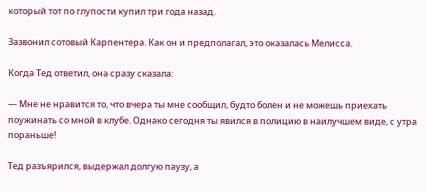который тот по глупости купил три года назад.

Зазвонил сотовый Карпентера. Как он и предполагал, это оказалась Мелисса.

Когда Тед ответил, она сразу сказала:

— Мне не нравится то, что вчера ты мне сообщил, будто болен и не можешь приехать поужинать со мной в клубе. Однако сегодня ты явился в полицию в наилучшем виде, с утра пораньше!

Тед разъярился, выдержал долгую паузу, а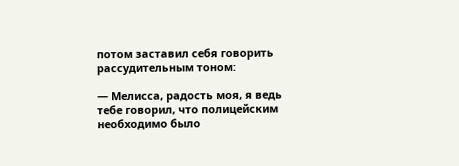потом заставил себя говорить рассудительным тоном:

— Мелисса, радость моя, я ведь тебе говорил, что полицейским необходимо было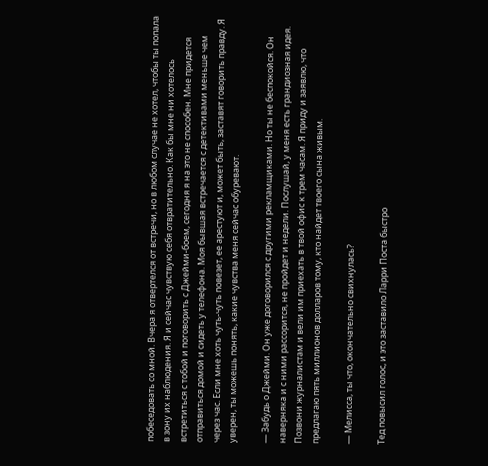побеседовать со мной. Вчера я отвертелся от встречи, но в любом случае не хотел, чтобы ты попала в зону их наблюдения. Я и сейчас чувствую себя отвратительно. Как бы мне ни хотелось встретиться с тобой и поговорить с Джейми-боем, сегодня я на это не способен. Мне придется отправиться домой и сидеть у телефона. Моя бывшая встречается с детективами меньше чем через час. Если мне хоть чуть-чуть повезет, ее арестуют и, может быть, заставят говорить правду. Я уверен, ты можешь понять, какие чувства меня сейчас обуревают.

— Забудь о Джейми. Он уже договорился с другими рекламщиками. Но ты не беспокойся. Он наверняка и с ними рассорится, не пройдет и недели. Послушай, у меня есть грандиозная идея. Позвони журналистам и вели им приехать в твой офис к трем часам. Я приду и заявлю, что предлагаю пять миллионов долларов тому, кто найдет твоего сына живым.

— Мелисса, ты что, окончательно свихнулась?

Тед повысил голос, и это заставило Ларри Поста быстро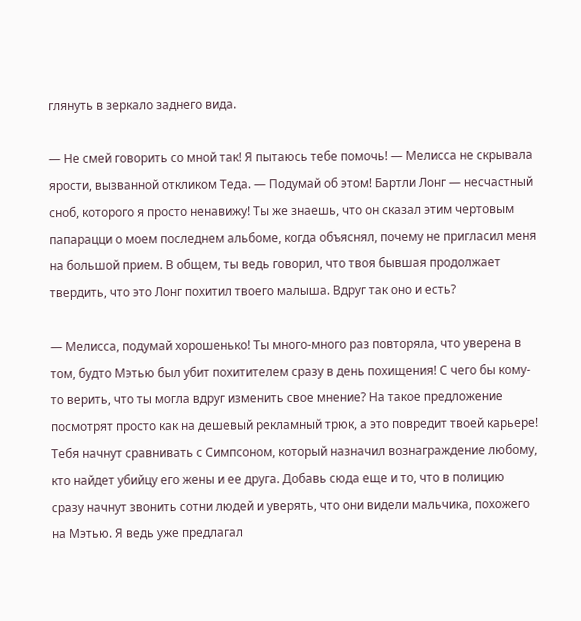глянуть в зеркало заднего вида.

— Не смей говорить со мной так! Я пытаюсь тебе помочь! — Мелисса не скрывала ярости, вызванной откликом Теда. — Подумай об этом! Бартли Лонг — несчастный сноб, которого я просто ненавижу! Ты же знаешь, что он сказал этим чертовым папарацци о моем последнем альбоме, когда объяснял, почему не пригласил меня на большой прием. В общем, ты ведь говорил, что твоя бывшая продолжает твердить, что это Лонг похитил твоего малыша. Вдруг так оно и есть?

— Мелисса, подумай хорошенько! Ты много-много раз повторяла, что уверена в том, будто Мэтью был убит похитителем сразу в день похищения! С чего бы кому-то верить, что ты могла вдруг изменить свое мнение? На такое предложение посмотрят просто как на дешевый рекламный трюк, а это повредит твоей карьере! Тебя начнут сравнивать с Симпсоном, который назначил вознаграждение любому, кто найдет убийцу его жены и ее друга. Добавь сюда еще и то, что в полицию сразу начнут звонить сотни людей и уверять, что они видели мальчика, похожего на Мэтью. Я ведь уже предлагал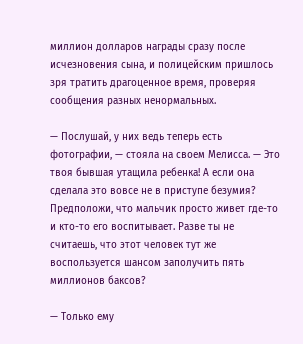миллион долларов награды сразу после исчезновения сына, и полицейским пришлось зря тратить драгоценное время, проверяя сообщения разных ненормальных.

— Послушай, у них ведь теперь есть фотографии, — стояла на своем Мелисса. — Это твоя бывшая утащила ребенка! А если она сделала это вовсе не в приступе безумия? Предположи, что мальчик просто живет где-то и кто-то его воспитывает. Разве ты не считаешь, что этот человек тут же воспользуется шансом заполучить пять миллионов баксов?

— Только ему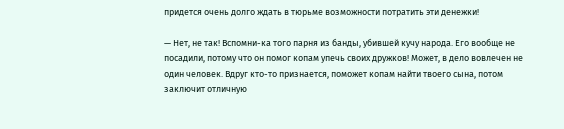придется очень долго ждать в тюрьме возможности потратить эти денежки!

— Нет, не так! Вспомни-ка того парня из банды, убившей кучу народа. Его вообще не посадили, потому что он помог копам упечь своих дружков! Может, в дело вовлечен не один человек. Вдруг кто-то признается, поможет копам найти твоего сына, потом заключит отличную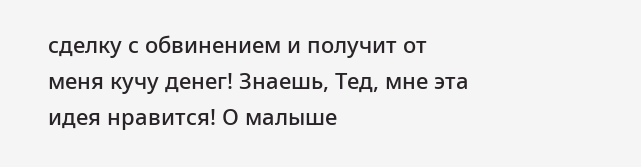сделку с обвинением и получит от меня кучу денег! Знаешь, Тед, мне эта идея нравится! О малыше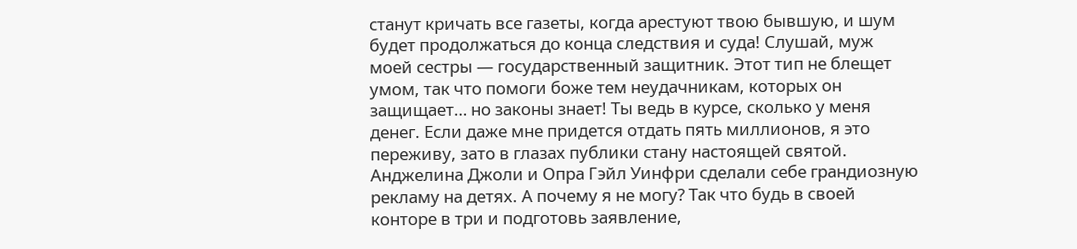станут кричать все газеты, когда арестуют твою бывшую, и шум будет продолжаться до конца следствия и суда! Слушай, муж моей сестры — государственный защитник. Этот тип не блещет умом, так что помоги боже тем неудачникам, которых он защищает… но законы знает! Ты ведь в курсе, сколько у меня денег. Если даже мне придется отдать пять миллионов, я это переживу, зато в глазах публики стану настоящей святой. Анджелина Джоли и Опра Гэйл Уинфри сделали себе грандиозную рекламу на детях. А почему я не могу? Так что будь в своей конторе в три и подготовь заявление,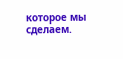которое мы сделаем.